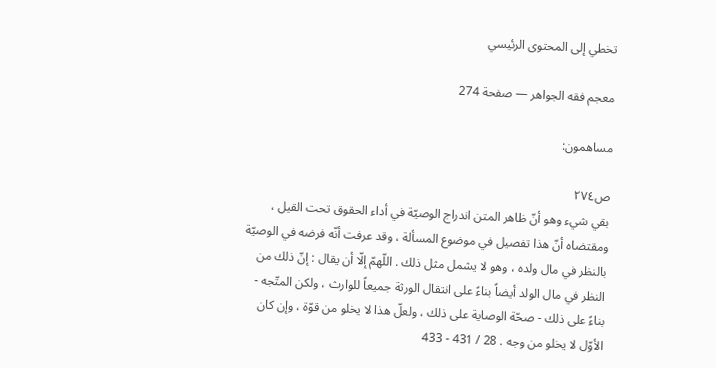تخطي إلى المحتوى الرئيسي

معجم فقه الجواهر — صفحة 274

مساهمون:

ص٢٧٤
بقي شيء وهو أنّ ظاهر المتن اندراج الوصيّة في أداء الحقوق تحت القيل ، ومقتضاه أنّ هذا تفصيل في موضوع المسألة ، وقد عرفت أنّه فرضه في الوصيّة بالنظر في مال ولده ، وهو لا يشمل مثل ذلك . اللّهمّ إلّا أن يقال : إنّ ذلك من النظر في مال الولد أيضاً بناءً على انتقال الورثة جميعاً للوارث ، ولكن المتّجه - بناءً على ذلك - صحّة الوصاية على ذلك ، ولعلّ هذا لا يخلو من قوّة ، وإن كان الأوّل لا يخلو من وجه . 28 / 431 - 433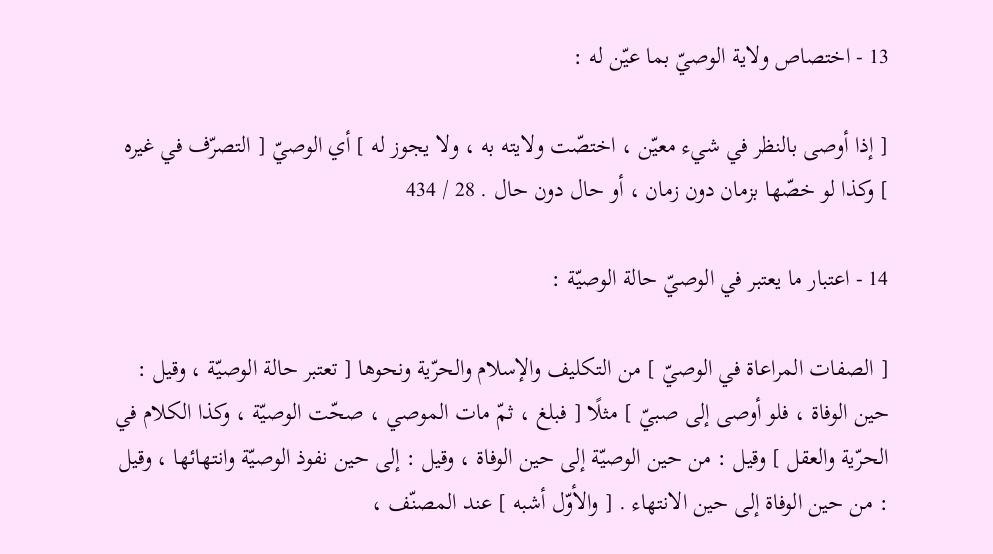13 - اختصاص ولاية الوصيّ بما عيّن له :

[ إذا أوصى بالنظر في شيء معيّن ، اختصّت ولايته به ، ولا يجوز له ] أي الوصيّ [ التصرّف في غيره ] وكذا لو خصّها بزمان دون زمان ، أو حال دون حال . 28 / 434

14 - اعتبار ما يعتبر في الوصيّ حالة الوصيّة :

[ الصفات المراعاة في الوصيّ ] من التكليف والإسلام والحرّية ونحوها [ تعتبر حالة الوصيّة ، وقيل : حين الوفاة ، فلو أوصى إلى صبيّ ] مثلًا [ فبلغ ، ثمّ مات الموصي ، صحّت الوصيّة ، وكذا الكلام في الحرّية والعقل ] وقيل : من حين الوصيّة إلى حين الوفاة ، وقيل : إلى حين نفوذ الوصيّة وانتهائها ، وقيل : من حين الوفاة إلى حين الانتهاء . [ والأوّل أشبه ] عند المصنّف ،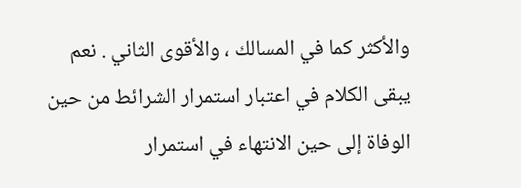والأكثر كما في المسالك ، والأقوى الثاني . نعم يبقى الكلام في اعتبار استمرار الشرائط من حين الوفاة إلى حين الانتهاء في استمرار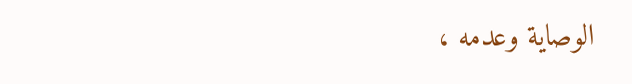الوصاية وعدمه ،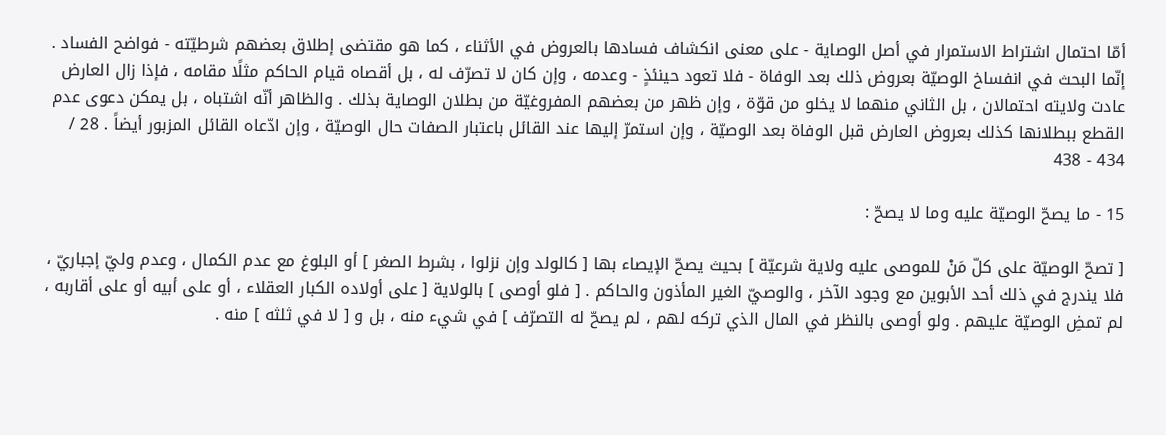أمّا احتمال اشتراط الاستمرار في أصل الوصاية - على معنى انكشاف فسادها بالعروض في الأثناء ، كما هو مقتضى إطلاق بعضهم شرطيّته - فواضح الفساد . إنّما البحث في انفساخ الوصيّة بعروض ذلك بعد الوفاة - فلا تعود حينئذٍ - وعدمه ، وإن كان لا تصرّف له ، بل أقصاه قيام الحاكم مثلًا مقامه ، فإذا زال العارض عادت ولايته احتمالان ، بل الثاني منهما لا يخلو من قوّة ، وإن ظهر من بعضهم المفروغيّة من بطلان الوصاية بذلك . والظاهر أنّه اشتباه ، بل يمكن دعوى عدم القطع ببطلانها كذلك بعروض العارض قبل الوفاة بعد الوصيّة ، وإن استمرّ إليها عند القائل باعتبار الصفات حال الوصيّة ، وإن ادّعاه القائل المزبور أيضاً . 28 / 434 - 438

15 - ما يصحّ الوصيّة عليه وما لا يصحّ :

[ تصحّ الوصيّة على كلّ مَنْ للموصى عليه ولاية شرعيّة ] بحيث يصحّ الإيصاء بها [ كالولد وإن نزلوا ، بشرط الصغر ] أو البلوغ مع عدم الكمال ، وعدم وليّ إجباريّ ، فلا يندرج في ذلك أحد الأبوين مع وجود الآخر ، والوصيّ الغير المأذون والحاكم . [ فلو أوصى ] بالولاية [ على أولاده الكبار العقلاء ، أو على أبيه أو على أقاربه ، لم تمضِ الوصيّة عليهم . ولو أوصى بالنظر في المال الذي تركه لهم ، لم يصحّ له التصرّف ] في شيء منه ، بل و [ لا في ثلثه ] منه .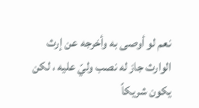نعم لو أوصى به وأخرجه عن إرث الوارث جاز له نصب وليّ عليه ، لكن يكون شريكاً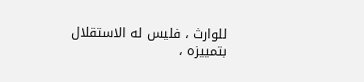للوارث ، فليس له الاستقلال بتمييزه ،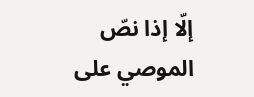إلّا إذا نصّ الموصي على